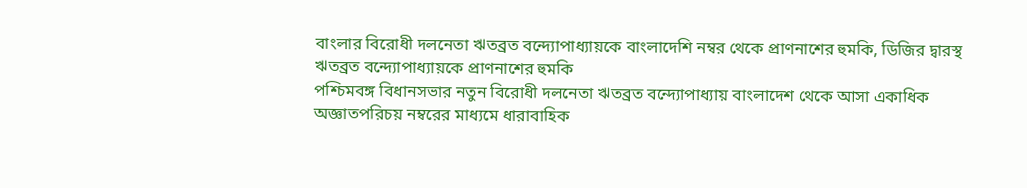বাংলার বিরোধী দলনেতা ঋতব্রত বন্দ্যোপাধ্যায়কে বাংলাদেশি নম্বর থেকে প্রাণনাশের হুমকি, ডিজির দ্বারস্থ
ঋতব্রত বন্দ্যোপাধ্যায়কে প্রাণনাশের হুমকি
পশ্চিমবঙ্গ বিধানসভার নতুন বিরোধী দলনেতা ঋতব্রত বন্দ্যোপাধ্যায় বাংলাদেশ থেকে আসা একাধিক অজ্ঞাতপরিচয় নম্বরের মাধ্যমে ধারাবাহিক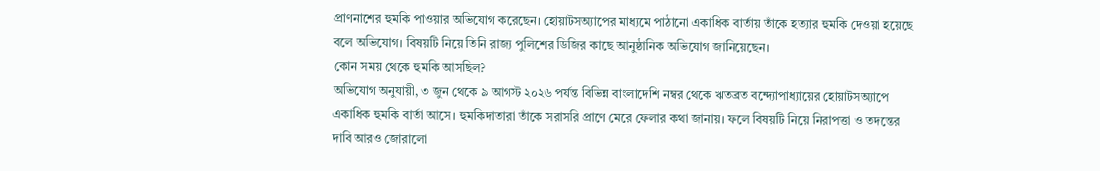প্রাণনাশের হুমকি পাওয়ার অভিযোগ করেছেন। হোয়াটসঅ্যাপের মাধ্যমে পাঠানো একাধিক বার্তায় তাঁকে হত্যার হুমকি দেওয়া হয়েছে বলে অভিযোগ। বিষয়টি নিয়ে তিনি রাজ্য পুলিশের ডিজির কাছে আনুষ্ঠানিক অভিযোগ জানিয়েছেন।
কোন সময় থেকে হুমকি আসছিল?
অভিযোগ অনুযায়ী, ৩ জুন থেকে ৯ আগস্ট ২০২৬ পর্যন্ত বিভিন্ন বাংলাদেশি নম্বর থেকে ঋতব্রত বন্দ্যোপাধ্যায়ের হোয়াটসঅ্যাপে একাধিক হুমকি বার্তা আসে। হুমকিদাতারা তাঁকে সরাসরি প্রাণে মেরে ফেলার কথা জানায়। ফলে বিষয়টি নিয়ে নিরাপত্তা ও তদন্তের দাবি আরও জোরালো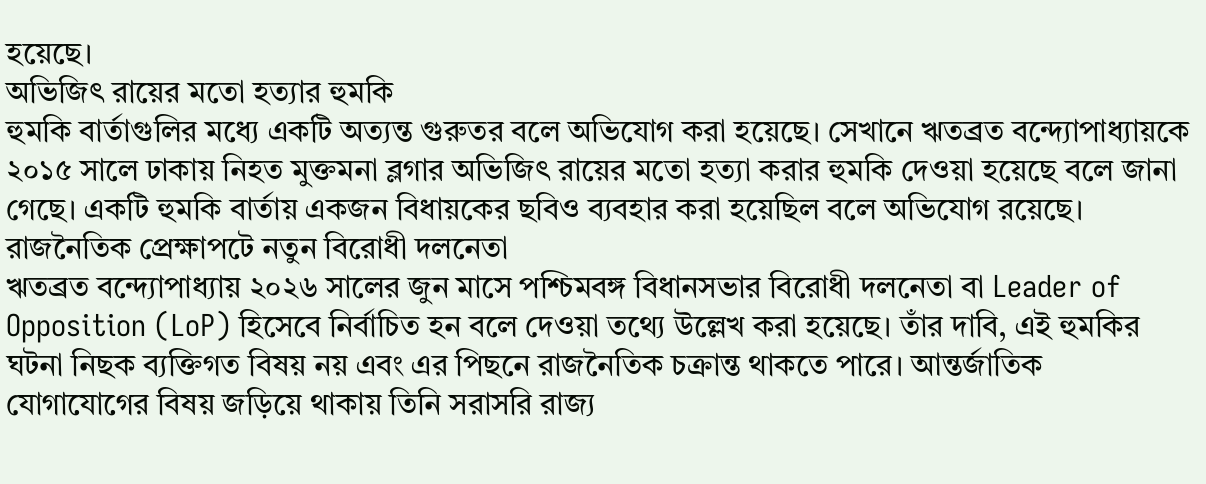হয়েছে।
অভিজিৎ রায়ের মতো হত্যার হুমকি
হুমকি বার্তাগুলির মধ্যে একটি অত্যন্ত গুরুতর বলে অভিযোগ করা হয়েছে। সেখানে ঋতব্রত বন্দ্যোপাধ্যায়কে ২০১৫ সালে ঢাকায় নিহত মুক্তমনা ব্লগার অভিজিৎ রায়ের মতো হত্যা করার হুমকি দেওয়া হয়েছে বলে জানা গেছে। একটি হুমকি বার্তায় একজন বিধায়কের ছবিও ব্যবহার করা হয়েছিল বলে অভিযোগ রয়েছে।
রাজনৈতিক প্রেক্ষাপটে নতুন বিরোধী দলনেতা
ঋতব্রত বন্দ্যোপাধ্যায় ২০২৬ সালের জুন মাসে পশ্চিমবঙ্গ বিধানসভার বিরোধী দলনেতা বা Leader of Opposition (LoP) হিসেবে নির্বাচিত হন বলে দেওয়া তথ্যে উল্লেখ করা হয়েছে। তাঁর দাবি, এই হুমকির ঘটনা নিছক ব্যক্তিগত বিষয় নয় এবং এর পিছনে রাজনৈতিক চক্রান্ত থাকতে পারে। আন্তর্জাতিক যোগাযোগের বিষয় জড়িয়ে থাকায় তিনি সরাসরি রাজ্য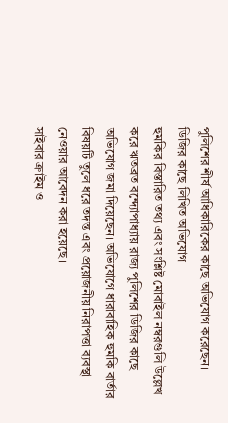পুলিশের শীর্ষ আধিকারিকের কাছে অভিযোগ করেছেন।
ডিজির কাছে লিখিত অভিযোগ
হুমকির বিস্তারিত তথ্য এবং সংশ্লিষ্ট মোবাইল নম্বরগুলি উল্লেখ করে ঋতব্রত বন্দ্যোপাধ্যায় রাজ্য পুলিশের ডিজির কাছে অভিযোগ জমা দিয়েছেন। অভিযোগে ধারাবাহিক হুমকি বার্তার বিষয়টি তুলে ধরে তদন্ত এবং প্রয়োজনীয় নিরাপত্তা ব্যবস্থা নেওয়ার আবেদন করা হয়েছে।
সাইবার ক্রাইম ও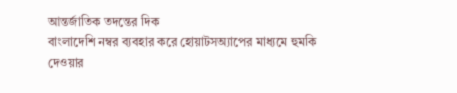আন্তর্জাতিক তদন্তের দিক
বাংলাদেশি নম্বর ব্যবহার করে হোয়াটসঅ্যাপের মাধ্যমে হুমকি দেওয়ার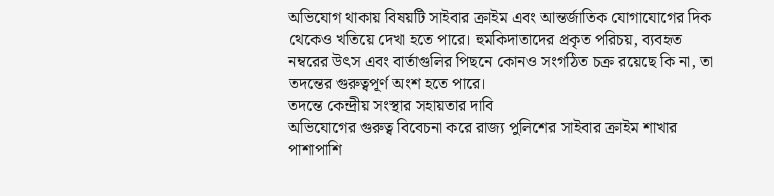অভিযোগ থাকায় বিষয়টি সাইবার ক্রাইম এবং আন্তর্জাতিক যোগাযোগের দিক থেকেও খতিয়ে দেখা হতে পারে। হুমকিদাতাদের প্রকৃত পরিচয়, ব্যবহৃত নম্বরের উৎস এবং বার্তাগুলির পিছনে কোনও সংগঠিত চক্র রয়েছে কি না, তা তদন্তের গুরুত্বপূর্ণ অংশ হতে পারে।
তদন্তে কেন্দ্রীয় সংস্থার সহায়তার দাবি
অভিযোগের গুরুত্ব বিবেচনা করে রাজ্য পুলিশের সাইবার ক্রাইম শাখার পাশাপাশি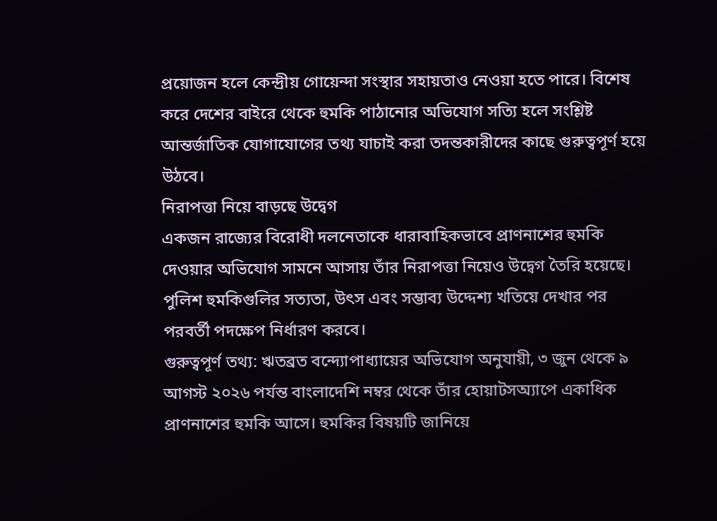প্রয়োজন হলে কেন্দ্রীয় গোয়েন্দা সংস্থার সহায়তাও নেওয়া হতে পারে। বিশেষ করে দেশের বাইরে থেকে হুমকি পাঠানোর অভিযোগ সত্যি হলে সংশ্লিষ্ট আন্তর্জাতিক যোগাযোগের তথ্য যাচাই করা তদন্তকারীদের কাছে গুরুত্বপূর্ণ হয়ে উঠবে।
নিরাপত্তা নিয়ে বাড়ছে উদ্বেগ
একজন রাজ্যের বিরোধী দলনেতাকে ধারাবাহিকভাবে প্রাণনাশের হুমকি দেওয়ার অভিযোগ সামনে আসায় তাঁর নিরাপত্তা নিয়েও উদ্বেগ তৈরি হয়েছে। পুলিশ হুমকিগুলির সত্যতা, উৎস এবং সম্ভাব্য উদ্দেশ্য খতিয়ে দেখার পর পরবর্তী পদক্ষেপ নির্ধারণ করবে।
গুরুত্বপূর্ণ তথ্য: ঋতব্রত বন্দ্যোপাধ্যায়ের অভিযোগ অনুযায়ী, ৩ জুন থেকে ৯ আগস্ট ২০২৬ পর্যন্ত বাংলাদেশি নম্বর থেকে তাঁর হোয়াটসঅ্যাপে একাধিক প্রাণনাশের হুমকি আসে। হুমকির বিষয়টি জানিয়ে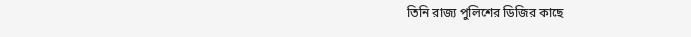তিনি রাজ্য পুলিশের ডিজির কাছে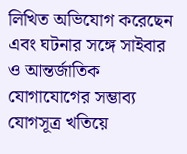লিখিত অভিযোগ করেছেন এবং ঘটনার সঙ্গে সাইবার ও আন্তর্জাতিক যোগাযোগের সম্ভাব্য যোগসূত্র খতিয়ে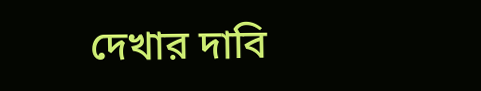দেখার দাবি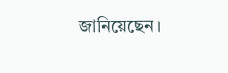জানিয়েছেন।